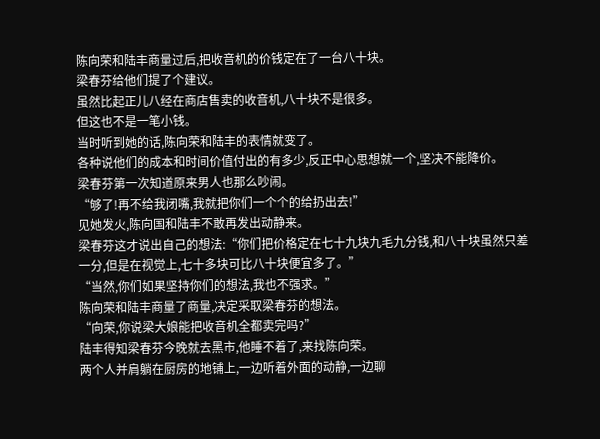陈向荣和陆丰商量过后,把收音机的价钱定在了一台八十块。
梁春芬给他们提了个建议。
虽然比起正儿八经在商店售卖的收音机,八十块不是很多。
但这也不是一笔小钱。
当时听到她的话,陈向荣和陆丰的表情就变了。
各种说他们的成本和时间价值付出的有多少,反正中心思想就一个,坚决不能降价。
梁春芬第一次知道原来男人也那么吵闹。
“够了!再不给我闭嘴,我就把你们一个个的给扔出去!”
见她发火,陈向国和陆丰不敢再发出动静来。
梁春芬这才说出自己的想法:“你们把价格定在七十九块九毛九分钱,和八十块虽然只差一分,但是在视觉上,七十多块可比八十块便宜多了。”
“当然,你们如果坚持你们的想法,我也不强求。”
陈向荣和陆丰商量了商量,决定采取梁春芬的想法。
“向荣,你说梁大娘能把收音机全都卖完吗?”
陆丰得知梁春芬今晚就去黑市,他睡不着了,来找陈向荣。
两个人并肩躺在厨房的地铺上,一边听着外面的动静,一边聊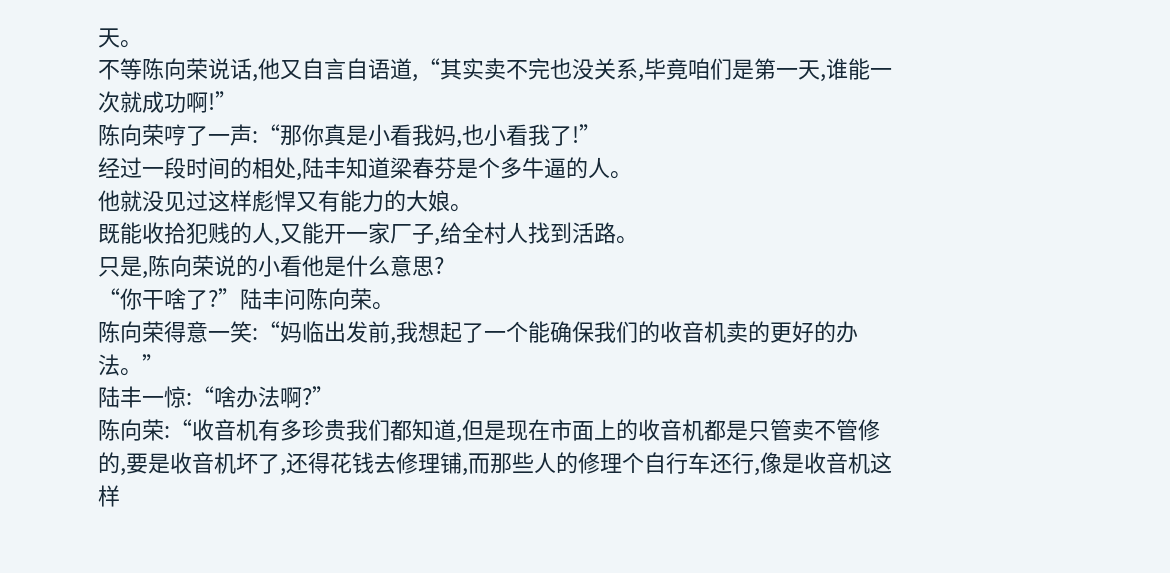天。
不等陈向荣说话,他又自言自语道,“其实卖不完也没关系,毕竟咱们是第一天,谁能一次就成功啊!”
陈向荣哼了一声:“那你真是小看我妈,也小看我了!”
经过一段时间的相处,陆丰知道梁春芬是个多牛逼的人。
他就没见过这样彪悍又有能力的大娘。
既能收拾犯贱的人,又能开一家厂子,给全村人找到活路。
只是,陈向荣说的小看他是什么意思?
“你干啥了?”陆丰问陈向荣。
陈向荣得意一笑:“妈临出发前,我想起了一个能确保我们的收音机卖的更好的办法。”
陆丰一惊:“啥办法啊?”
陈向荣:“收音机有多珍贵我们都知道,但是现在市面上的收音机都是只管卖不管修的,要是收音机坏了,还得花钱去修理铺,而那些人的修理个自行车还行,像是收音机这样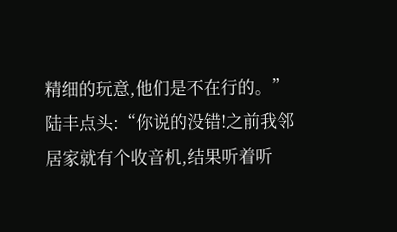精细的玩意,他们是不在行的。”
陆丰点头:“你说的没错!之前我邻居家就有个收音机,结果听着听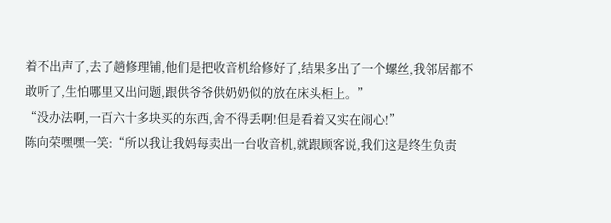着不出声了,去了趟修理铺,他们是把收音机给修好了,结果多出了一个螺丝,我邻居都不敢听了,生怕哪里又出问题,跟供爷爷供奶奶似的放在床头柜上。”
“没办法啊,一百六十多块买的东西,舍不得丢啊!但是看着又实在闹心!”
陈向荣嘿嘿一笑:“所以我让我妈每卖出一台收音机,就跟顾客说,我们这是终生负责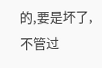的,要是坏了,不管过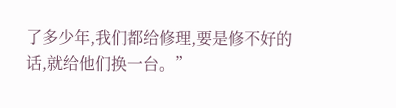了多少年,我们都给修理,要是修不好的话,就给他们换一台。”